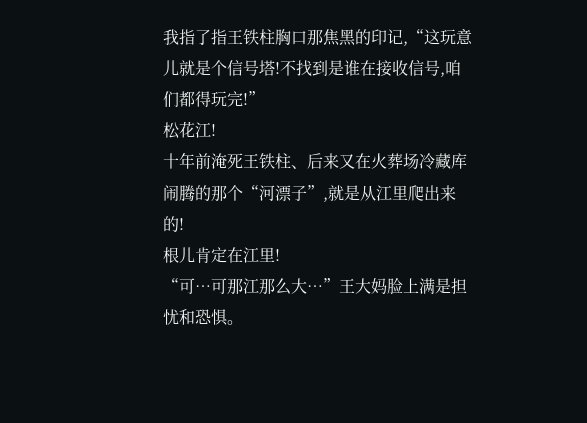我指了指王铁柱胸口那焦黑的印记,“这玩意儿就是个信号塔!不找到是谁在接收信号,咱们都得玩完!”
松花江!
十年前淹死王铁柱、后来又在火葬场冷藏库闹腾的那个“河漂子”,就是从江里爬出来的!
根儿肯定在江里!
“可…可那江那么大…”王大妈脸上满是担忧和恐惧。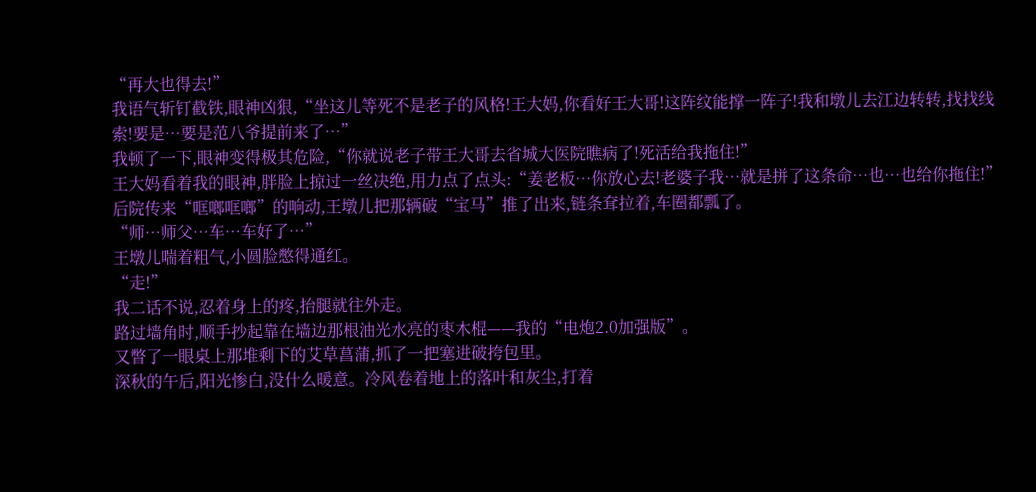“再大也得去!”
我语气斩钉截铁,眼神凶狠,“坐这儿等死不是老子的风格!王大妈,你看好王大哥!这阵纹能撑一阵子!我和墩儿去江边转转,找找线索!要是…要是范八爷提前来了…”
我顿了一下,眼神变得极其危险,“你就说老子带王大哥去省城大医院瞧病了!死活给我拖住!”
王大妈看着我的眼神,胖脸上掠过一丝决绝,用力点了点头:“姜老板…你放心去!老婆子我…就是拼了这条命…也…也给你拖住!”
后院传来“哐啷哐啷”的响动,王墩儿把那辆破“宝马”推了出来,链条耷拉着,车圈都瓢了。
“师…师父…车…车好了…”
王墩儿喘着粗气,小圆脸憋得通红。
“走!”
我二话不说,忍着身上的疼,抬腿就往外走。
路过墙角时,顺手抄起靠在墙边那根油光水亮的枣木棍——我的“电炮2.0加强版”。
又瞥了一眼桌上那堆剩下的艾草菖蒲,抓了一把塞进破挎包里。
深秋的午后,阳光惨白,没什么暖意。冷风卷着地上的落叶和灰尘,打着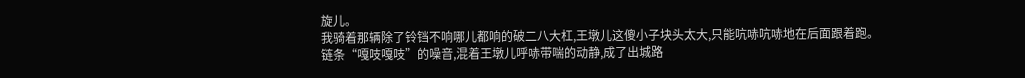旋儿。
我骑着那辆除了铃铛不响哪儿都响的破二八大杠,王墩儿这傻小子块头太大,只能吭哧吭哧地在后面跟着跑。
链条“嘎吱嘎吱”的噪音,混着王墩儿呼哧带喘的动静,成了出城路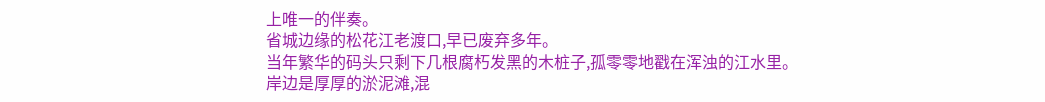上唯一的伴奏。
省城边缘的松花江老渡口,早已废弃多年。
当年繁华的码头只剩下几根腐朽发黑的木桩子,孤零零地戳在浑浊的江水里。
岸边是厚厚的淤泥滩,混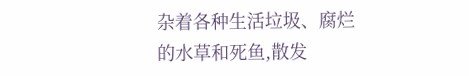杂着各种生活垃圾、腐烂的水草和死鱼,散发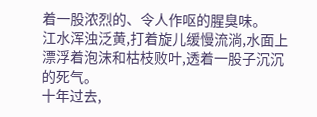着一股浓烈的、令人作呕的腥臭味。
江水浑浊泛黄,打着旋儿缓慢流淌,水面上漂浮着泡沫和枯枝败叶,透着一股子沉沉的死气。
十年过去,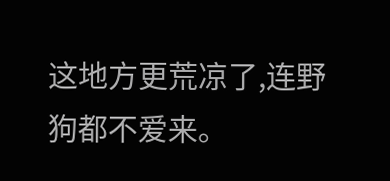这地方更荒凉了,连野狗都不爱来。